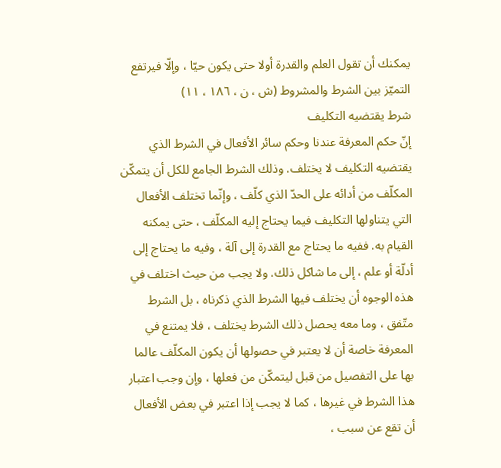يمكنك أن تقول العلم والقدرة أولا حتى يكون حيّا ، وإلّا فيرتفع التميّز بين الشرط والمشروط (ش ، ن ، ١٨٦ ، ١١)
شرط يقتضيه التكليف
إنّ حكم المعرفة عندنا وحكم سائر الأفعال في الشرط الذي يقتضيه التكليف لا يختلف. وذلك الشرط الجامع للكل أن يتمكّن المكلّف من أدائه على الحدّ الذي كلّف ، وإنّما تختلف الأفعال التي يتناولها التكليف فيما يحتاج إليه المكلّف ، حتى يمكنه القيام به. ففيه ما يحتاج مع القدرة إلى آلة ، وفيه ما يحتاج إلى أدلّة أو علم ، إلى ما شاكل ذلك. ولا يجب من حيث اختلف في هذه الوجوه أن يختلف فيها الشرط الذي ذكرناه ، بل الشرط متّفق ، وما معه يحصل ذلك الشرط يختلف ، فلا يمتنع في المعرفة خاصة أن لا يعتبر في حصولها أن يكون المكلّف عالما بها على التفصيل من قبل ليتمكّن من فعلها ، وإن وجب اعتبار هذا الشرط في غيرها ، كما لا يجب إذا اعتبر في بعض الأفعال أن تقع عن سبب ،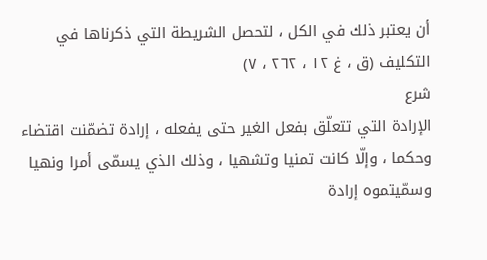أن يعتبر ذلك في الكل ، لتحصل الشريطة التي ذكرناها في التكليف (ق ، غ ١٢ ، ٢٦٢ ، ٧)
شرع
الإرادة التي تتعلّق بفعل الغير حتى يفعله ، إرادة تضمّنت اقتضاء وحكما ، وإلّا كانت تمنيا وتشهيا ، وذلك الذي يسمّى أمرا ونهيا وسمّيتموه إرادة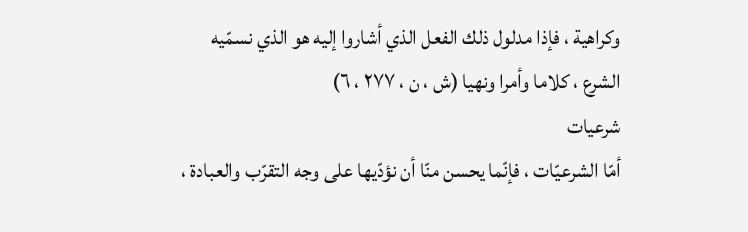وكراهية ، فإذا مدلول ذلك الفعل الذي أشاروا إليه هو الذي نسمّيه الشرع ، كلاما وأمرا ونهيا (ش ، ن ، ٢٧٧ ، ٦)
شرعيات
أمّا الشرعيّات ، فإنّما يحسن منّا أن نؤدّيها على وجه التقرّب والعبادة ،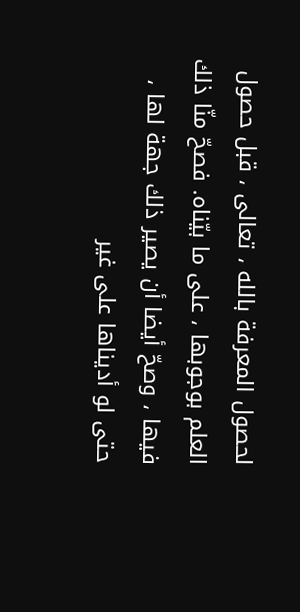لحصول المعرفة بالله ، تعالى ، قبل حصول العلم بوجوبها ، على ما بيّناه. فصحّ منّا ذلك فيها ، وصحّ أيضا أن يصير ذلك جهة لها ، حتى لو أديناها على غير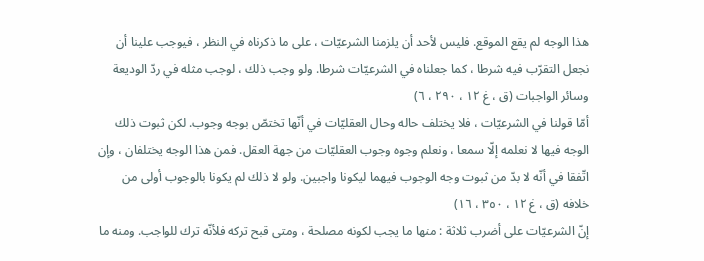هذا الوجه لم يقع الموقع. فليس لأحد أن يلزمنا الشرعيّات ، على ما ذكرناه في النظر ، فيوجب علينا أن نجعل التقرّب فيه شرطا ، كما جعلناه في الشرعيّات شرطا. ولو وجب ذلك ، لوجب مثله في ردّ الوديعة وسائر الواجبات (ق ، غ ١٢ ، ٢٩٠ ، ٦)
أمّا قولنا في الشرعيّات ، فلا يختلف حاله وحال العقليّات في أنّها تختصّ بوجه وجوب. لكن ثبوت ذلك الوجه فيها لا نعلمه إلّا سمعا ، ونعلم وجوه وجوب العقليّات من جهة العقل. فمن هذا الوجه يختلفان ، وإن اتّفقا في أنّه لا بدّ من ثبوت وجه الوجوب فيهما ليكونا واجبين. ولو لا ذلك لم يكونا بالوجوب أولى من خلافه (ق ، غ ١٢ ، ٣٥٠ ، ١٦)
إنّ الشرعيّات على أضرب ثلاثة : منها ما يجب لكونه مصلحة ، ومتى قبح تركه فلأنّه ترك للواجب. ومنه ما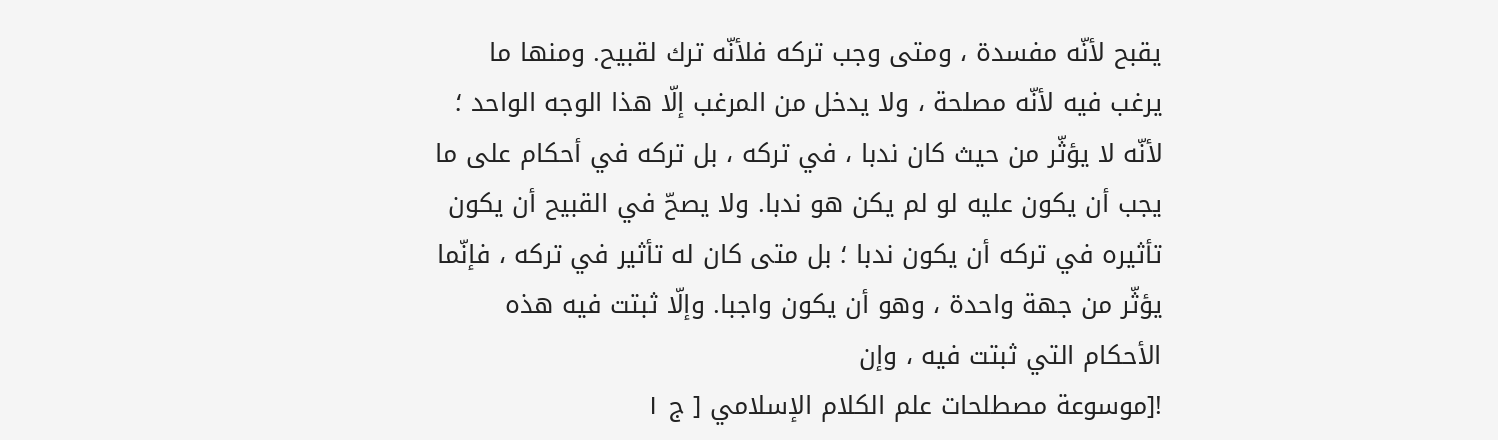يقبح لأنّه مفسدة ، ومتى وجب تركه فلأنّه ترك لقبيح. ومنها ما يرغب فيه لأنّه مصلحة ، ولا يدخل من المرغب إلّا هذا الوجه الواحد ؛ لأنّه لا يؤثّر من حيث كان ندبا ، في تركه ، بل تركه في أحكام على ما يجب أن يكون عليه لو لم يكن هو ندبا. ولا يصحّ في القبيح أن يكون تأثيره في تركه أن يكون ندبا ؛ بل متى كان له تأثير في تركه ، فإنّما يؤثّر من جهة واحدة ، وهو أن يكون واجبا. وإلّا ثبتت فيه هذه الأحكام التي ثبتت فيه ، وإن
![موسوعة مصطلحات علم الكلام الإسلامي [ ج ١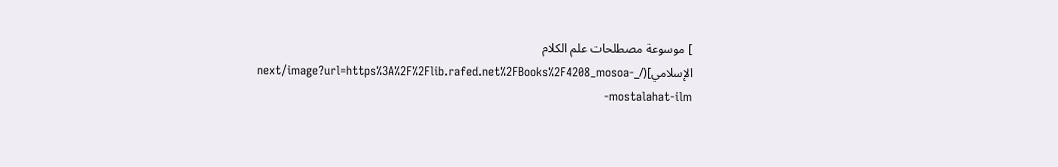] موسوعة مصطلحات علم الكلام الإسلامي](/_next/image?url=https%3A%2F%2Flib.rafed.net%2FBooks%2F4208_mosoa-mostalahat-ilm-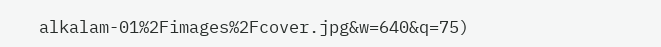alkalam-01%2Fimages%2Fcover.jpg&w=640&q=75)